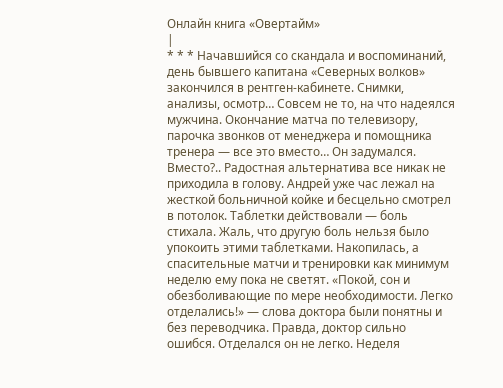Онлайн книга «Овертайм»
|
* * * Начавшийся со скандала и воспоминаний, день бывшего капитана «Северных волков» закончился в рентген-кабинете. Снимки, анализы, осмотр… Совсем не то, на что надеялся мужчина. Окончание матча по телевизору, парочка звонков от менеджера и помощника тренера — все это вместо… Он задумался. Вместо?.. Радостная альтернатива все никак не приходила в голову. Андрей уже час лежал на жесткой больничной койке и бесцельно смотрел в потолок. Таблетки действовали — боль стихала. Жаль, что другую боль нельзя было упокоить этими таблетками. Накопилась, а спасительные матчи и тренировки как минимум неделю ему пока не светят. «Покой, сон и обезболивающие по мере необходимости. Легко отделались!» — слова доктора были понятны и без переводчика. Правда, доктор сильно ошибся. Отделался он не легко. Неделя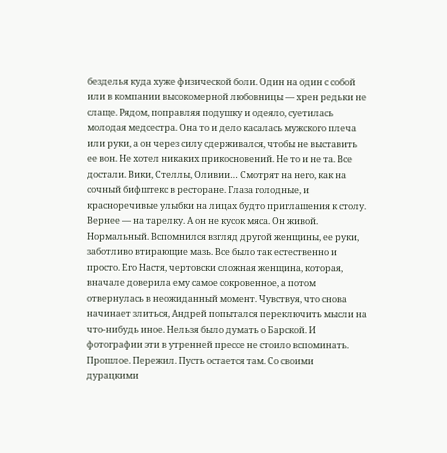безделья куда хуже физической боли. Один на один с собой или в компании высокомерной любовницы — хрен редьки не слаще. Рядом, поправляя подушку и одеяло, суетилась молодая медсестра. Она то и дело касалась мужского плеча или руки, а он через силу сдерживался, чтобы не выставить ее вон. Не хотел никаких прикосновений. Не то и не та. Все достали. Вики, Стеллы, Оливии… Смотрят на него, как на сочный бифштекс в ресторане. Глаза голодные, и красноречивые улыбки на лицах будто приглашения к столу. Вернее — на тарелку. А он не кусок мяса. Он живой. Нормальный. Вспомнился взгляд другой женщины, ее руки, заботливо втирающие мазь. Все было так естественно и просто. Его Настя, чертовски сложная женщина, которая, вначале доверила ему самое сокровенное, а потом отвернулась в неожиданный момент. Чувствуя, что снова начинает злиться, Андрей попытался переключить мысли на что-нибудь иное. Нельзя было думать о Барской. И фотографии эти в утренней прессе не стоило вспоминать. Прошлое. Пережил. Пусть остается там. Со своими дурацкими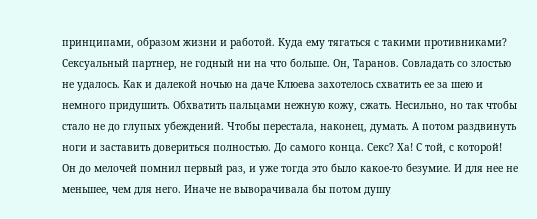принципами, образом жизни и работой. Куда ему тягаться с такими противниками? Сексуальный партнер, не годный ни на что больше. Он, Таранов. Совладать со злостью не удалось. Как и далекой ночью на даче Клюева захотелось схватить ее за шею и немного придушить. Обхватить пальцами нежную кожу, сжать. Несильно, но так чтобы стало не до глупых убеждений. Чтобы перестала, наконец, думать. А потом раздвинуть ноги и заставить довериться полностью. До самого конца. Секс? Ха! С той, с которой! Он до мелочей помнил первый раз, и уже тогда это было какое-то безумие. И для нее не меньшее, чем для него. Иначе не выворачивала бы потом душу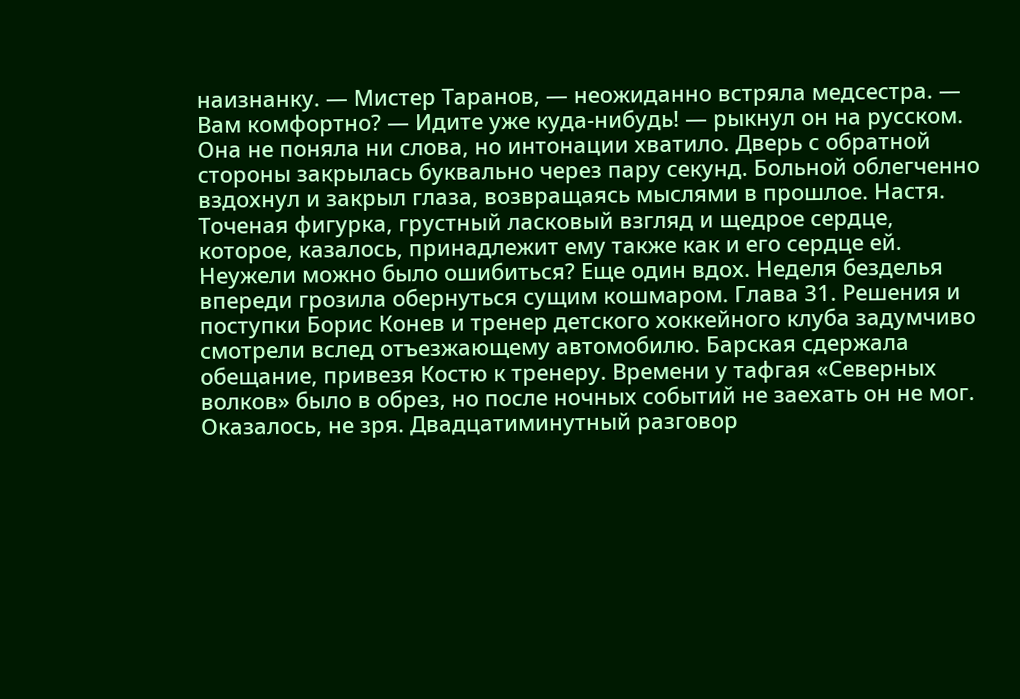наизнанку. — Мистер Таранов, — неожиданно встряла медсестра. — Вам комфортно? — Идите уже куда-нибудь! — рыкнул он на русском. Она не поняла ни слова, но интонации хватило. Дверь с обратной стороны закрылась буквально через пару секунд. Больной облегченно вздохнул и закрыл глаза, возвращаясь мыслями в прошлое. Настя. Точеная фигурка, грустный ласковый взгляд и щедрое сердце, которое, казалось, принадлежит ему также как и его сердце ей. Неужели можно было ошибиться? Еще один вдох. Неделя безделья впереди грозила обернуться сущим кошмаром. Глава 31. Решения и поступки Борис Конев и тренер детского хоккейного клуба задумчиво смотрели вслед отъезжающему автомобилю. Барская сдержала обещание, привезя Костю к тренеру. Времени у тафгая «Северных волков» было в обрез, но после ночных событий не заехать он не мог. Оказалось, не зря. Двадцатиминутный разговор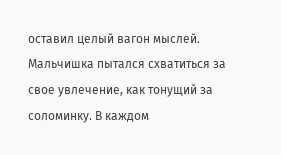оставил целый вагон мыслей. Мальчишка пытался схватиться за свое увлечение, как тонущий за соломинку. В каждом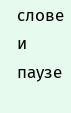слове и паузе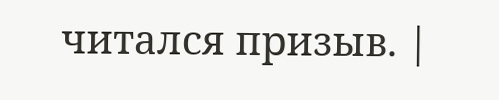читался призыв. |